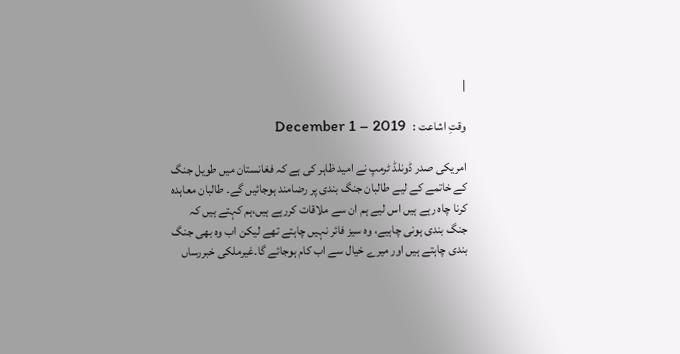|

وقتِ اشاعت :   December 1 – 2019

امریکی صدر ڈونلڈ ٹرمپ نے امید ظاہر کی ہے کہ فغانستان میں طویل جنگ کے خاتمے کے لیے طالبان جنگ بندی پر رضامند ہوجائیں گے۔ طالبان معاہدہ کرنا چاہ رہے ہیں اس لیے ہم ان سے ملاقات کررہے ہیں،ہم کہتے ہیں کہ جنگ بندی ہونی چاہیے، وہ سیز فائر نہیں چاہتے تھے لیکن اب وہ بھی جنگ بندی چاہتے ہیں اور میرے خیال سے اب کام ہوجائے گا۔غیرملکی خبررساں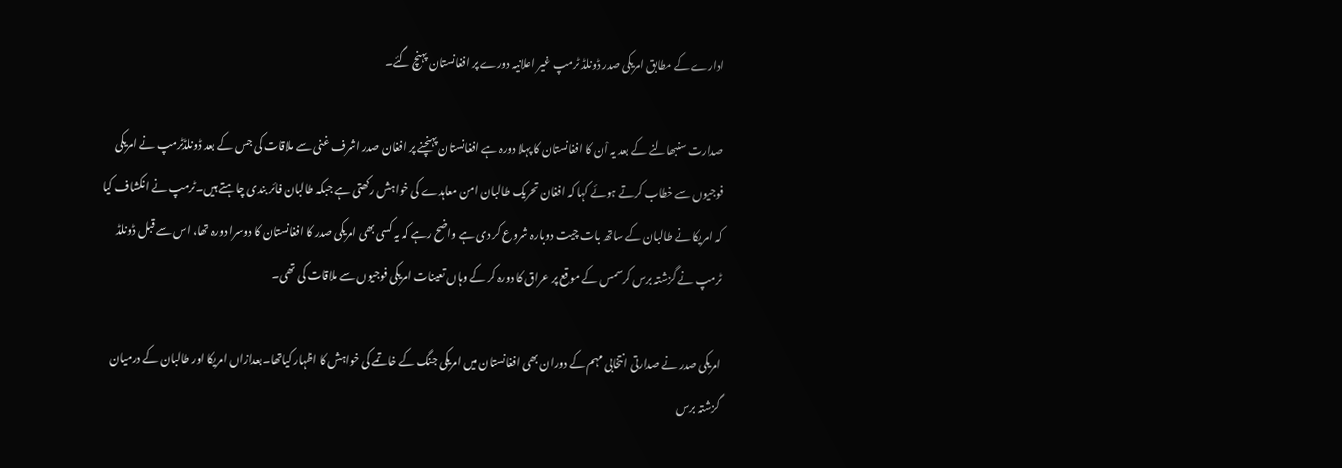ادارے کے مطابق امریکی صدر ڈونلڈ ٹرمپ غیر اعلانیہ دورے پر افغانستان پہنچ گئے۔

صدارت سنبھالنے کے بعد یہ اْن کا افغانستان کا پہلا دورہ ہے افغانستان پہنچنے پر افغان صدر اشرف غنی سے ملاقات کی جس کے بعد ڈونلڈٹرمپ نے امریکی فوجیوں سے خطاب کرتے ہوئے کہا کہ افغان تحریک طالبان امن معاہدے کی خواہش رکھتی ہے جبکہ طالبان فائر بندی چاہتے ہیں۔ٹرمپ نے انکشاف کیا کہ امریکا نے طالبان کے ساتھ بات چیت دوبارہ شروع کر دی ہے واضح رہے کہ یہ کسی بھی امریکی صدر کا افغانستان کا دوسرا دورہ تھا، اس سے قبل ڈونلڈ ٹرمپ نے گزشتہ برس کرسمس کے موقع پر عراق کا دورہ کر کے وہاں تعینات امریکی فوجیوں سے ملاقات کی تھی۔

امریکی صدر نے صدارتی انتخابی مہم کے دوران بھی افغانستان میں امریکی جنگ کے خاتمے کی خواہش کا اظہار کیاتھا۔بعدازاں امریکا اور طالبان کے درمیان گزشتہ برس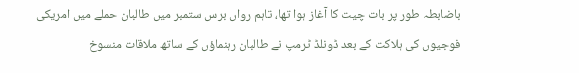باضابطہ طور پر بات چیت کا آغاز ہوا تھا، تاہم رواں برس ستمبر میں طالبان حملے میں امریکی فوجیوں کی ہلاکت کے بعد ڈونلڈ ٹرمپ نے طالبان رہنماؤں کے ساتھ ملاقات منسوخ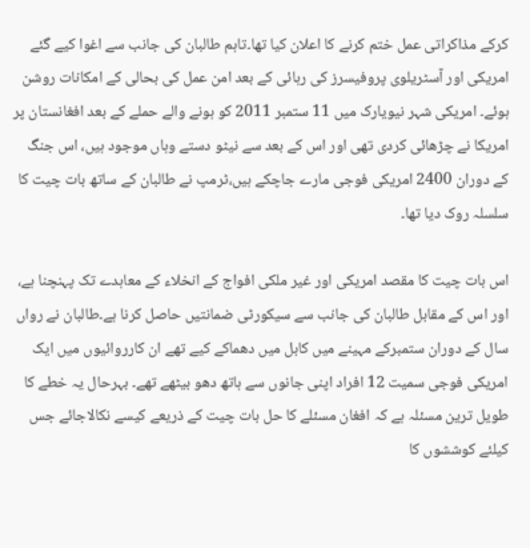کرکے مذاکراتی عمل ختم کرنے کا اعلان کیا تھا۔تاہم طالبان کی جانب سے اغوا کیے گئے امریکی اور آسٹریلوی پروفیسرز کی رہائی کے بعد امن عمل کی بحالی کے امکانات روشن ہوئے۔ امریکی شہر نیویارک میں 11 ستمبر 2011 کو ہونے والے حملے کے بعد افغانستان پر امریکا نے چڑھائی کردی تھی اور اس کے بعد سے نیٹو دستے وہاں موجود ہیں، اس جنگ کے دوران 2400 امریکی فوجی مارے جاچکے ہیں،ٹرمپ نے طالبان کے ساتھ بات چیت کا سلسلہ روک دیا تھا۔

اس بات چیت کا مقصد امریکی اور غیر ملکی افواج کے انخلاء کے معاہدے تک پہنچنا ہے، اور اس کے مقابل طالبان کی جانب سے سیکورٹی ضمانتیں حاصل کرنا ہے۔طالبان نے رواں سال کے دوران ستمبرکے مہینے میں کابل میں دھماکے کیے تھے ان کارروائیوں میں ایک امریکی فوجی سمیت 12 افراد اپنی جانوں سے ہاتھ دھو بیٹھے تھے۔ بہرحال یہ خطے کا طویل ترین مسئلہ ہے کہ افغان مسئلے کا حل بات چیت کے ذریعے کیسے نکالاجائے جس کیلئے کوششوں کا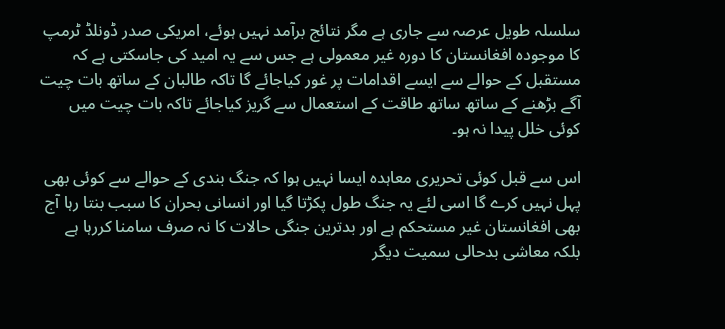سلسلہ طویل عرصہ سے جاری ہے مگر نتائج برآمد نہیں ہوئے، امریکی صدر ڈونلڈ ٹرمپ کا موجودہ افغانستان کا دورہ غیر معمولی ہے جس سے یہ امید کی جاسکتی ہے کہ مستقبل کے حوالے سے ایسے اقدامات پر غور کیاجائے گا تاکہ طالبان کے ساتھ بات چیت آگے بڑھنے کے ساتھ ساتھ طاقت کے استعمال سے گریز کیاجائے تاکہ بات چیت میں کوئی خلل پیدا نہ ہو۔

اس سے قبل کوئی تحریری معاہدہ ایسا نہیں ہوا کہ جنگ بندی کے حوالے سے کوئی بھی پہل نہیں کرے گا اسی لئے یہ جنگ طول پکڑتا گیا اور انسانی بحران کا سبب بنتا رہا آج بھی افغانستان غیر مستحکم ہے اور بدترین جنگی حالات کا نہ صرف سامنا کررہا ہے بلکہ معاشی بدحالی سمیت دیگر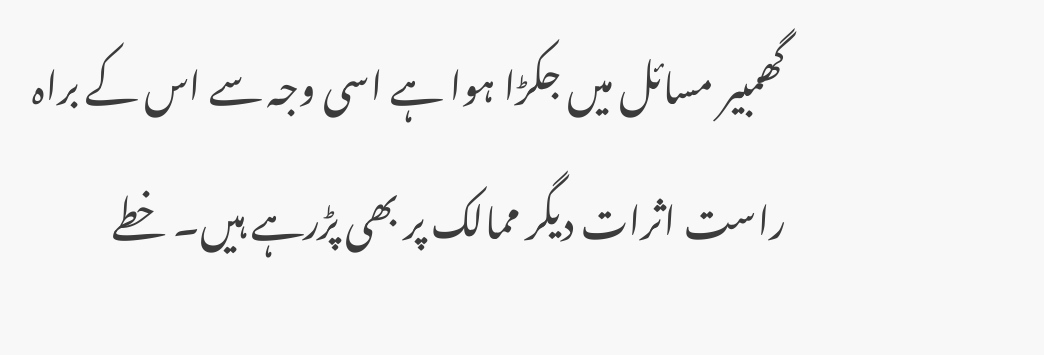گھمبیر مسائل میں جکڑا ہوا ہے اسی وجہ سے اس کے براہ راست اثرات دیگر ممالک پر بھی پڑرہے ہیں۔ خطے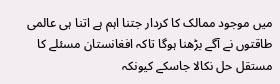میں موجود ممالک کا کردار جتنا اہم ہے اتنا ہی عالمی طاقتوں نے آگے بڑھنا ہوگا تاکہ افغانستان مسئلے کا مستقل حل نکالا جاسکے کیونکہ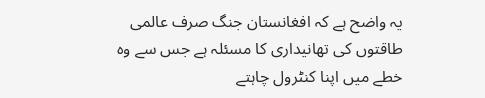یہ واضح ہے کہ افغانستان جنگ صرف عالمی طاقتوں کی تھانیداری کا مسئلہ ہے جس سے وہ خطے میں اپنا کنٹرول چاہتے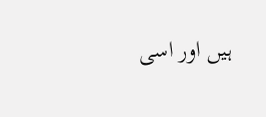ہیں اور اسی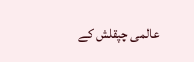عالمی چپقلش کے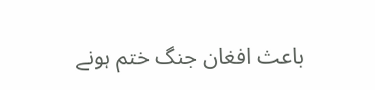باعث افغان جنگ ختم ہونے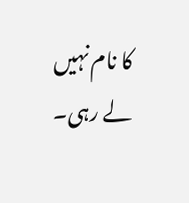کا نام نہیں لے رہی۔